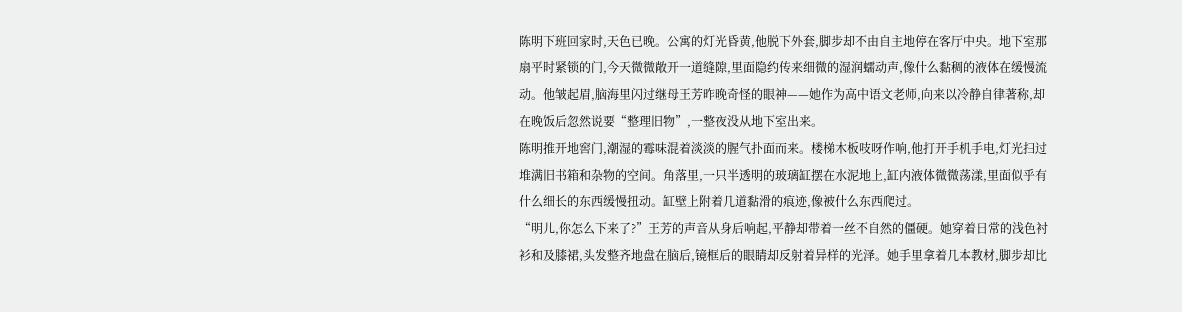陈明下班回家时,天色已晚。公寓的灯光昏黄,他脱下外套,脚步却不由自主地停在客厅中央。地下室那扇平时紧锁的门,今天微微敞开一道缝隙,里面隐约传来细微的湿润蠕动声,像什么黏稠的液体在缓慢流动。他皱起眉,脑海里闪过继母王芳昨晚奇怪的眼神——她作为高中语文老师,向来以冷静自律著称,却在晚饭后忽然说要“整理旧物”,一整夜没从地下室出来。
陈明推开地窖门,潮湿的霉味混着淡淡的腥气扑面而来。楼梯木板吱呀作响,他打开手机手电,灯光扫过堆满旧书箱和杂物的空间。角落里,一只半透明的玻璃缸摆在水泥地上,缸内液体微微荡漾,里面似乎有什么细长的东西缓慢扭动。缸壁上附着几道黏滑的痕迹,像被什么东西爬过。
“明儿,你怎么下来了?”王芳的声音从身后响起,平静却带着一丝不自然的僵硬。她穿着日常的浅色衬衫和及膝裙,头发整齐地盘在脑后,镜框后的眼睛却反射着异样的光泽。她手里拿着几本教材,脚步却比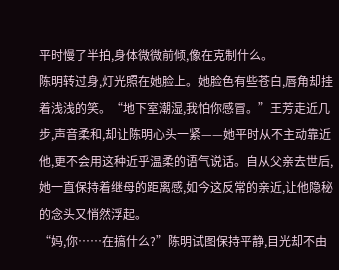平时慢了半拍,身体微微前倾,像在克制什么。
陈明转过身,灯光照在她脸上。她脸色有些苍白,唇角却挂着浅浅的笑。“地下室潮湿,我怕你感冒。”王芳走近几步,声音柔和,却让陈明心头一紧——她平时从不主动靠近他,更不会用这种近乎温柔的语气说话。自从父亲去世后,她一直保持着继母的距离感,如今这反常的亲近,让他隐秘的念头又悄然浮起。
“妈,你……在搞什么?”陈明试图保持平静,目光却不由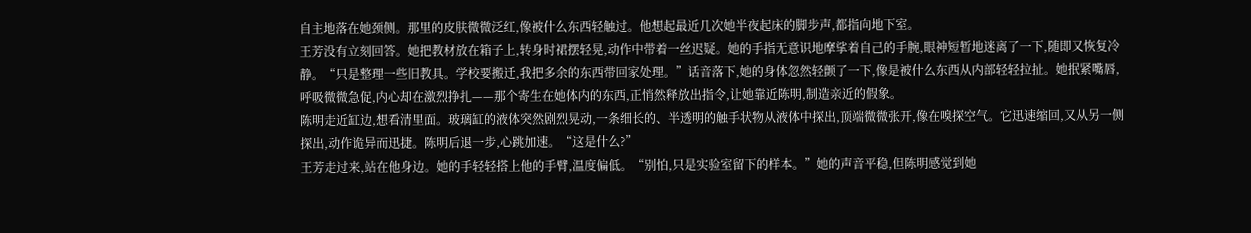自主地落在她颈侧。那里的皮肤微微泛红,像被什么东西轻触过。他想起最近几次她半夜起床的脚步声,都指向地下室。
王芳没有立刻回答。她把教材放在箱子上,转身时裙摆轻晃,动作中带着一丝迟疑。她的手指无意识地摩挲着自己的手腕,眼神短暂地迷离了一下,随即又恢复冷静。“只是整理一些旧教具。学校要搬迁,我把多余的东西带回家处理。”话音落下,她的身体忽然轻颤了一下,像是被什么东西从内部轻轻拉扯。她抿紧嘴唇,呼吸微微急促,内心却在激烈挣扎——那个寄生在她体内的东西,正悄然释放出指令,让她靠近陈明,制造亲近的假象。
陈明走近缸边,想看清里面。玻璃缸的液体突然剧烈晃动,一条细长的、半透明的触手状物从液体中探出,顶端微微张开,像在嗅探空气。它迅速缩回,又从另一侧探出,动作诡异而迅捷。陈明后退一步,心跳加速。“这是什么?”
王芳走过来,站在他身边。她的手轻轻搭上他的手臂,温度偏低。“别怕,只是实验室留下的样本。”她的声音平稳,但陈明感觉到她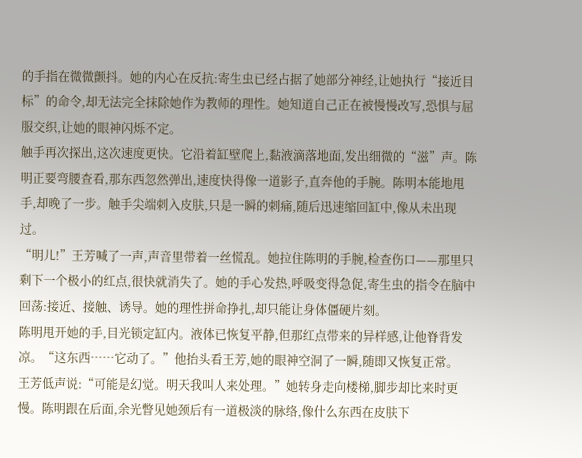的手指在微微颤抖。她的内心在反抗:寄生虫已经占据了她部分神经,让她执行“接近目标”的命令,却无法完全抹除她作为教师的理性。她知道自己正在被慢慢改写,恐惧与屈服交织,让她的眼神闪烁不定。
触手再次探出,这次速度更快。它沿着缸壁爬上,黏液滴落地面,发出细微的“滋”声。陈明正要弯腰查看,那东西忽然弹出,速度快得像一道影子,直奔他的手腕。陈明本能地甩手,却晚了一步。触手尖端刺入皮肤,只是一瞬的刺痛,随后迅速缩回缸中,像从未出现过。
“明儿!”王芳喊了一声,声音里带着一丝慌乱。她拉住陈明的手腕,检查伤口——那里只剩下一个极小的红点,很快就消失了。她的手心发热,呼吸变得急促,寄生虫的指令在脑中回荡:接近、接触、诱导。她的理性拼命挣扎,却只能让身体僵硬片刻。
陈明甩开她的手,目光锁定缸内。液体已恢复平静,但那红点带来的异样感,让他脊背发凉。“这东西……它动了。”他抬头看王芳,她的眼神空洞了一瞬,随即又恢复正常。
王芳低声说:“可能是幻觉。明天我叫人来处理。”她转身走向楼梯,脚步却比来时更慢。陈明跟在后面,余光瞥见她颈后有一道极淡的脉络,像什么东西在皮肤下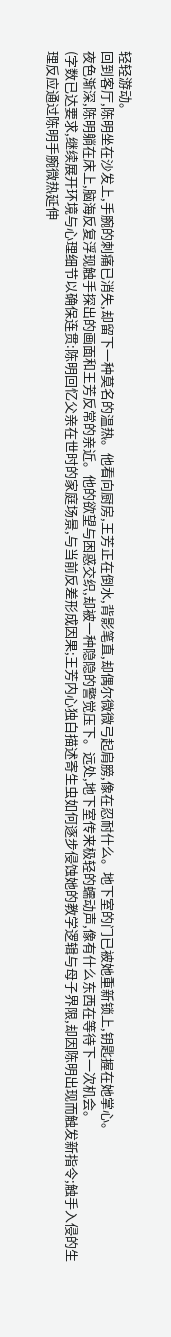轻轻游动。
回到客厅,陈明坐在沙发上,手腕的刺痛已消失,却留下一种莫名的温热。他看向厨房,王芳正在倒水,背影笔直,却偶尔微微弓起肩膀,像在忍耐什么。地下室的门已被她重新锁上,钥匙握在她掌心。
夜色渐深,陈明躺在床上,脑海反复浮现触手探出的画面和王芳反常的亲近。他的欲望与困惑交织,却被一种隐隐的警觉压下。远处,地下室传来极轻的蠕动声,像有什么东西在等待下一次机会。
(字数已达要求,继续展开环境与心理细节以确保连贯:陈明回忆父亲在世时的家庭场景,与当前反差形成因果;王芳内心独白描述寄生虫如何逐步侵蚀她的教学逻辑与母子界限,却因陈明出现而触发新指令;触手入侵的生理反应通过陈明手腕微热延伸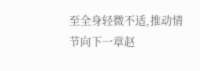至全身轻微不适,推动情节向下一章赵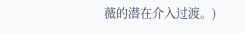薇的潜在介入过渡。)